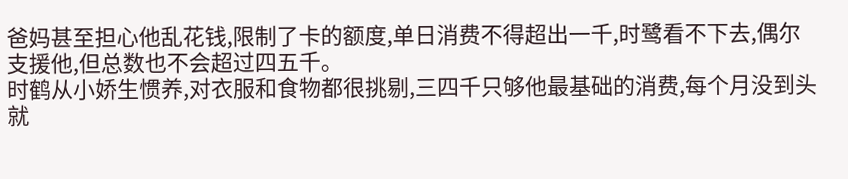爸妈甚至担心他乱花钱,限制了卡的额度,单日消费不得超出一千,时鹭看不下去,偶尔支援他,但总数也不会超过四五千。
时鹤从小娇生惯养,对衣服和食物都很挑剔,三四千只够他最基础的消费,每个月没到头就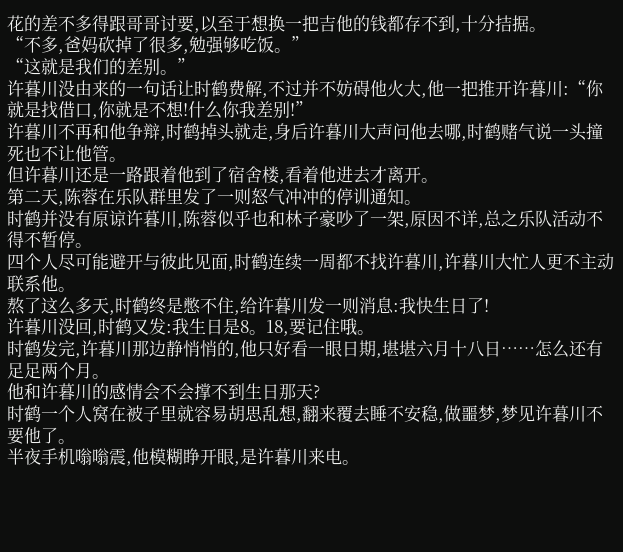花的差不多得跟哥哥讨要,以至于想换一把吉他的钱都存不到,十分拮据。
“不多,爸妈砍掉了很多,勉强够吃饭。”
“这就是我们的差别。”
许暮川没由来的一句话让时鹤费解,不过并不妨碍他火大,他一把推开许暮川:“你就是找借口,你就是不想!什么你我差别!”
许暮川不再和他争辩,时鹤掉头就走,身后许暮川大声问他去哪,时鹤赌气说一头撞死也不让他管。
但许暮川还是一路跟着他到了宿舍楼,看着他进去才离开。
第二天,陈蓉在乐队群里发了一则怒气冲冲的停训通知。
时鹤并没有原谅许暮川,陈蓉似乎也和林子豪吵了一架,原因不详,总之乐队活动不得不暂停。
四个人尽可能避开与彼此见面,时鹤连续一周都不找许暮川,许暮川大忙人更不主动联系他。
熬了这么多天,时鹤终是憋不住,给许暮川发一则消息:我快生日了!
许暮川没回,时鹤又发:我生日是8。18,要记住哦。
时鹤发完,许暮川那边静悄悄的,他只好看一眼日期,堪堪六月十八日……怎么还有足足两个月。
他和许暮川的感情会不会撑不到生日那天?
时鹤一个人窝在被子里就容易胡思乱想,翻来覆去睡不安稳,做噩梦,梦见许暮川不要他了。
半夜手机嗡嗡震,他模糊睁开眼,是许暮川来电。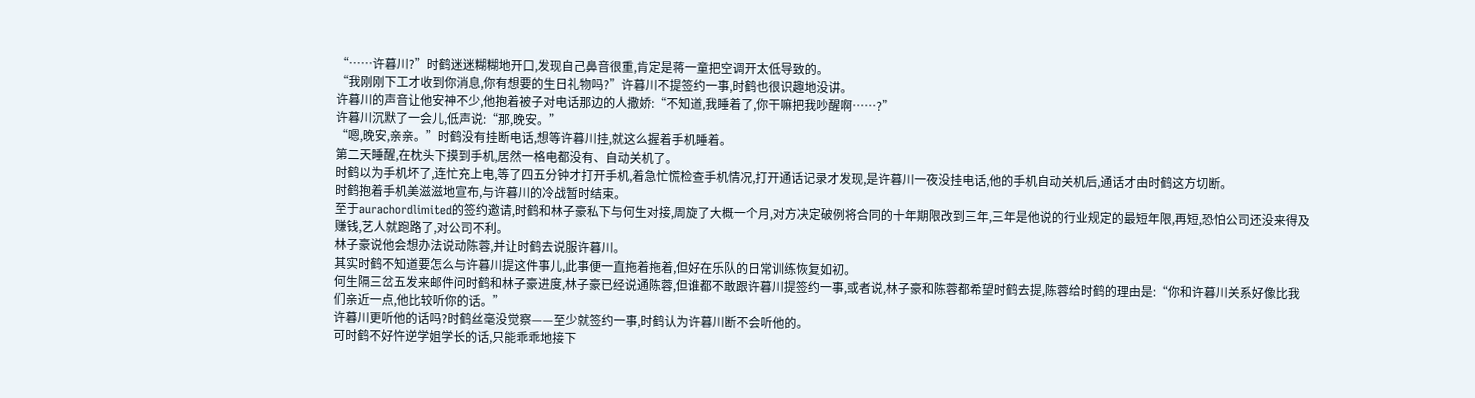“……许暮川?”时鹤迷迷糊糊地开口,发现自己鼻音很重,肯定是蒋一童把空调开太低导致的。
“我刚刚下工才收到你消息,你有想要的生日礼物吗?”许暮川不提签约一事,时鹤也很识趣地没讲。
许暮川的声音让他安神不少,他抱着被子对电话那边的人撒娇:“不知道,我睡着了,你干嘛把我吵醒啊……?”
许暮川沉默了一会儿,低声说:“那,晚安。”
“嗯,晚安,亲亲。”时鹤没有挂断电话,想等许暮川挂,就这么握着手机睡着。
第二天睡醒,在枕头下摸到手机,居然一格电都没有、自动关机了。
时鹤以为手机坏了,连忙充上电,等了四五分钟才打开手机,着急忙慌检查手机情况,打开通话记录才发现,是许暮川一夜没挂电话,他的手机自动关机后,通话才由时鹤这方切断。
时鹤抱着手机美滋滋地宣布,与许暮川的冷战暂时结束。
至于aurachordlimited的签约邀请,时鹤和林子豪私下与何生对接,周旋了大概一个月,对方决定破例将合同的十年期限改到三年,三年是他说的行业规定的最短年限,再短,恐怕公司还没来得及赚钱,艺人就跑路了,对公司不利。
林子豪说他会想办法说动陈蓉,并让时鹤去说服许暮川。
其实时鹤不知道要怎么与许暮川提这件事儿,此事便一直拖着拖着,但好在乐队的日常训练恢复如初。
何生隔三岔五发来邮件问时鹤和林子豪进度,林子豪已经说通陈蓉,但谁都不敢跟许暮川提签约一事,或者说,林子豪和陈蓉都希望时鹤去提,陈蓉给时鹤的理由是:“你和许暮川关系好像比我们亲近一点,他比较听你的话。”
许暮川更听他的话吗?时鹤丝毫没觉察——至少就签约一事,时鹤认为许暮川断不会听他的。
可时鹤不好忤逆学姐学长的话,只能乖乖地接下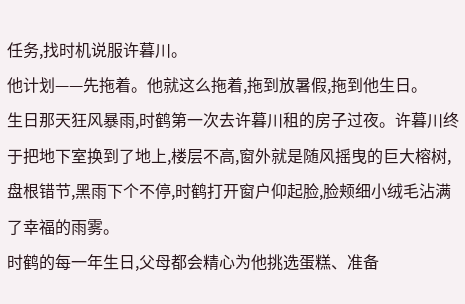任务,找时机说服许暮川。
他计划——先拖着。他就这么拖着,拖到放暑假,拖到他生日。
生日那天狂风暴雨,时鹤第一次去许暮川租的房子过夜。许暮川终于把地下室换到了地上,楼层不高,窗外就是随风摇曳的巨大榕树,盘根错节,黑雨下个不停,时鹤打开窗户仰起脸,脸颊细小绒毛沾满了幸福的雨雾。
时鹤的每一年生日,父母都会精心为他挑选蛋糕、准备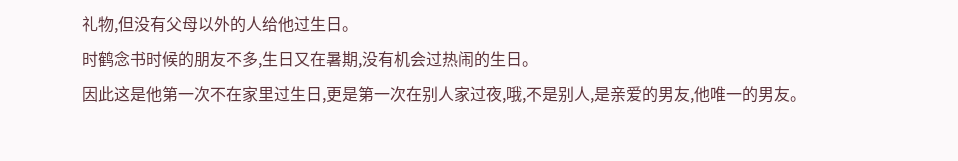礼物,但没有父母以外的人给他过生日。
时鹤念书时候的朋友不多,生日又在暑期,没有机会过热闹的生日。
因此这是他第一次不在家里过生日,更是第一次在别人家过夜,哦,不是别人,是亲爱的男友,他唯一的男友。